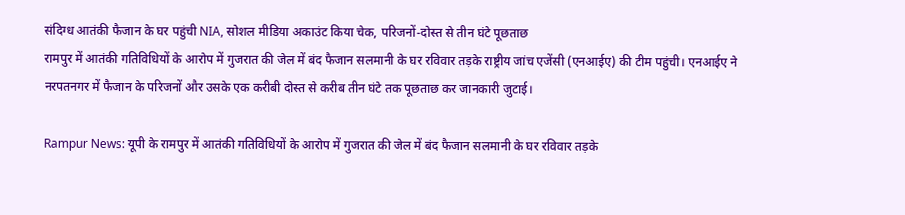संदिग्ध आतंकी फैजान के घर पहुंची NIA, सोशल मीडिया अकाउंट किया चेक, परिजनों-दोस्त से तीन घंटे पूछताछ
रामपुर में आतंकी गतिविधियों के आरोप में गुजरात की जेल में बंद फैजान सलमानी के घर रविवार तड़के राष्ट्रीय जांच एजेंसी (एनआईए) की टीम पहुंची। एनआईए ने नरपतनगर में फैजान के परिजनों और उसके एक करीबी दोस्त से करीब तीन घंटे तक पूछताछ कर जानकारी जुटाई।

Rampur News: यूपी के रामपुर में आतंकी गतिविधियों के आरोप में गुजरात की जेल में बंद फैजान सलमानी के घर रविवार तड़के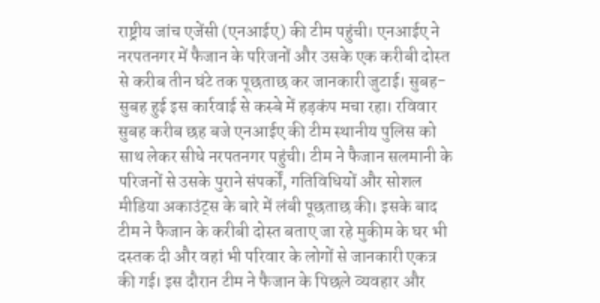राष्ट्रीय जांच एजेंसी (एनआईए) की टीम पहुंची। एनआईए ने नरपतनगर में फैजान के परिजनों और उसके एक करीबी दोस्त से करीब तीन घंटे तक पूछताछ कर जानकारी जुटाई। सुबह-सुबह हुई इस कार्रवाई से कस्बे में हड़कंप मचा रहा। रविवार सुबह करीब छह बजे एनआईए की टीम स्थानीय पुलिस को साथ लेकर सीधे नरपतनगर पहुंची। टीम ने फैजान सलमानी के परिजनों से उसके पुराने संपर्कों, गतिविधियों और सोशल मीडिया अकाउंट्स के बारे में लंबी पूछताछ की। इसके बाद टीम ने फैजान के करीबी दोस्त बताए जा रहे मुकीम के घर भी दस्तक दी और वहां भी परिवार के लोगों से जानकारी एकत्र की गई। इस दौरान टीम ने फैजान के पिछले व्यवहार और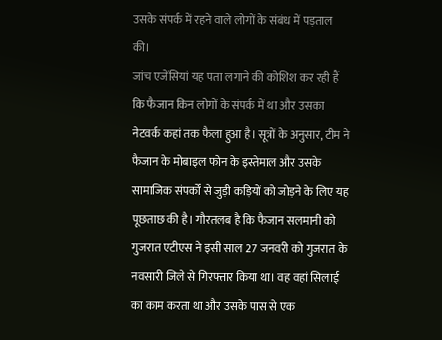उसके संपर्क में रहने वाले लोगों के संबंध में पड़ताल की।
जांच एजेंसियां यह पता लगाने की कोशिश कर रही हैं कि फैजान किन लोगों के संपर्क में था और उसका नेटवर्क कहां तक फैला हुआ है। सूत्रों के अनुसार, टीम ने फैजान के मोबाइल फोन के इस्तेमाल और उसके सामाजिक संपर्कों से जुड़ी कड़ियों को जोड़ने के लिए यह पूछताछ की है। गौरतलब है कि फैजान सलमानी को गुजरात एटीएस ने इसी साल 27 जनवरी को गुजरात के नवसारी जिले से गिरफ्तार किया था। वह वहां सिलाई का काम करता था और उसके पास से एक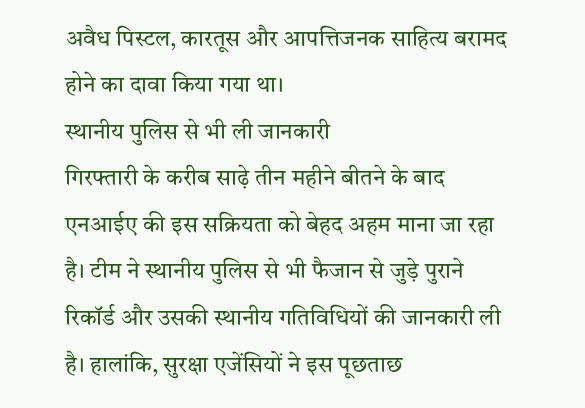अवैध पिस्टल, कारतूस और आपत्तिजनक साहित्य बरामद होने का दावा किया गया था।
स्थानीय पुलिस से भी ली जानकारी
गिरफ्तारी के करीब साढ़े तीन महीने बीतने के बाद एनआईए की इस सक्रियता को बेहद अहम माना जा रहा है। टीम ने स्थानीय पुलिस से भी फैजान से जुड़े पुराने रिकॉर्ड और उसकी स्थानीय गतिविधियों की जानकारी ली है। हालांकि, सुरक्षा एजेंसियों ने इस पूछताछ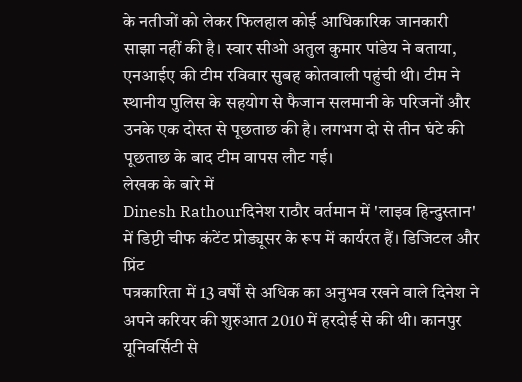के नतीजों को लेकर फिलहाल कोई आधिकारिक जानकारी साझा नहीं की है। स्वार सीओ अतुल कुमार पांडेय ने बताया, एनआईए की टीम रविवार सुबह कोतवाली पहुंची थी। टीम ने स्थानीय पुलिस के सहयोग से फैजान सलमानी के परिजनों और उनके एक दोस्त से पूछताछ की है। लगभग दो से तीन घंटे की पूछताछ के बाद टीम वापस लौट गई।
लेखक के बारे में
Dinesh Rathourदिनेश राठौर वर्तमान में 'लाइव हिन्दुस्तान' में डिप्टी चीफ कंटेंट प्रोड्यूसर के रूप में कार्यरत हैं। डिजिटल और प्रिंट
पत्रकारिता में 13 वर्षों से अधिक का अनुभव रखने वाले दिनेश ने अपने करियर की शुरुआत 2010 में हरदोई से की थी। कानपुर
यूनिवर्सिटी से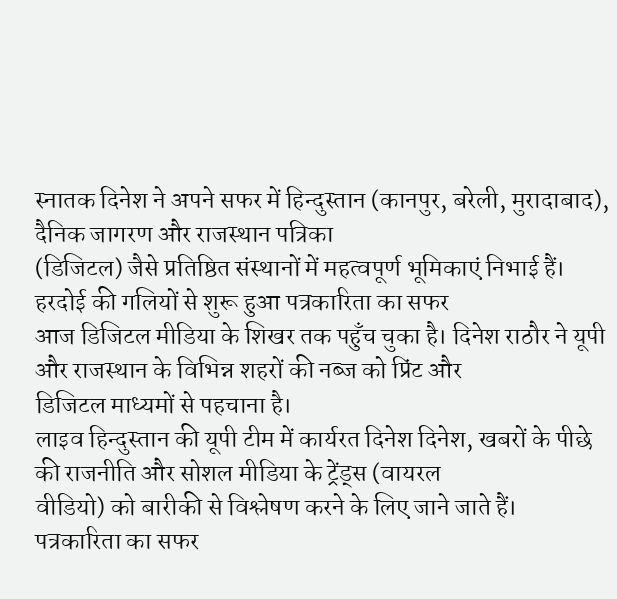स्नातक दिनेश ने अपने सफर में हिन्दुस्तान (कानपुर, बरेली, मुरादाबाद), दैनिक जागरण और राजस्थान पत्रिका
(डिजिटल) जैसे प्रतिष्ठित संस्थानों में महत्वपूर्ण भूमिकाएं निभाई हैं। हरदोई की गलियों से शुरू हुआ पत्रकारिता का सफर
आज डिजिटल मीडिया के शिखर तक पहुँच चुका है। दिनेश राठौर ने यूपी और राजस्थान के विभिन्न शहरों की नब्ज को प्रिंट और
डिजिटल माध्यमों से पहचाना है।
लाइव हिन्दुस्तान की यूपी टीम में कार्यरत दिनेश दिनेश, खबरों के पीछे की राजनीति और सोशल मीडिया के ट्रेंड्स (वायरल
वीडियो) को बारीकी से विश्लेषण करने के लिए जाने जाते हैं।
पत्रकारिता का सफर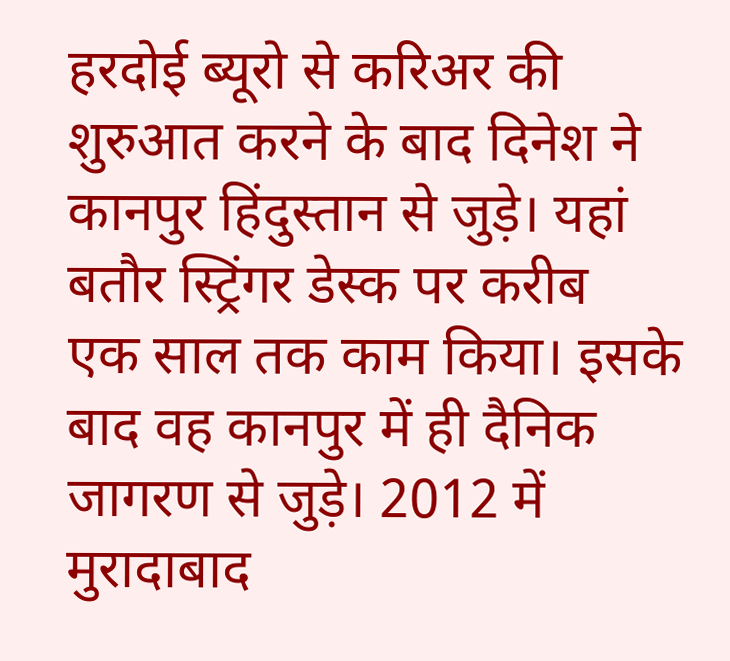हरदोई ब्यूरो से करिअर की शुरुआत करने के बाद दिनेश ने कानपुर हिंदुस्तान से जुड़े। यहां बतौर स्ट्रिंगर डेस्क पर करीब
एक साल तक काम किया। इसके बाद वह कानपुर में ही दैनिक जागरण से जुड़े। 2012 में मुरादाबाद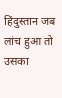हिंदुस्तान जब लांच हुआ तो
उसका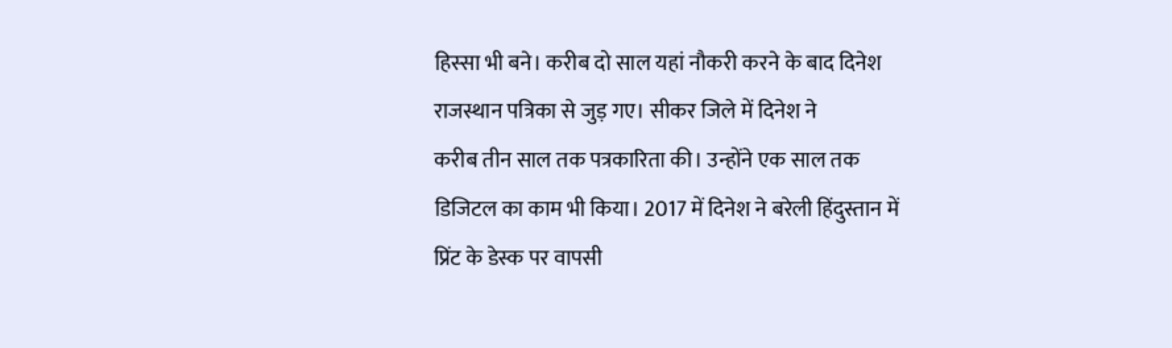हिस्सा भी बने। करीब दो साल यहां नौकरी करने के बाद दिनेश राजस्थान पत्रिका से जुड़ गए। सीकर जिले में दिनेश ने
करीब तीन साल तक पत्रकारिता की। उन्होंने एक साल तक डिजिटल का काम भी किया। 2017 में दिनेश ने बरेली हिंदुस्तान में
प्रिंट के डेस्क पर वापसी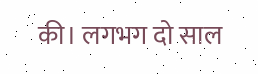की। लगभग दो साल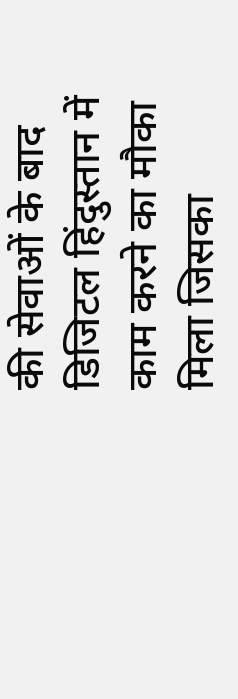की सेवाओं के बाद डिजिटल हिंदुस्तान में काम करने का मौका मिला जिसका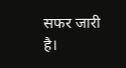सफर जारी
है।